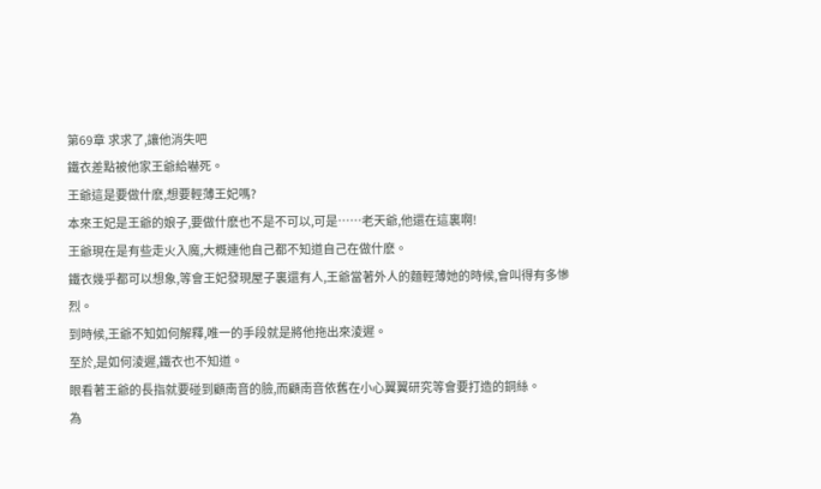第69章 求求了,讓他消失吧
鐵衣差點被他家王爺給嚇死。
王爺這是要做什麽,想要輕薄王妃嗎?
本來王妃是王爺的娘子,要做什麽也不是不可以,可是……老天爺,他還在這裏啊!
王爺現在是有些走火入魔,大概連他自己都不知道自己在做什麽。
鐵衣幾乎都可以想象,等會王妃發現屋子裏還有人,王爺當著外人的麵輕薄她的時候,會叫得有多慘烈。
到時候,王爺不知如何解釋,唯一的手段就是將他拖出來淩遲。
至於,是如何淩遲,鐵衣也不知道。
眼看著王爺的長指就要碰到顧南音的臉,而顧南音依舊在小心翼翼研究等會要打造的銅絲。
為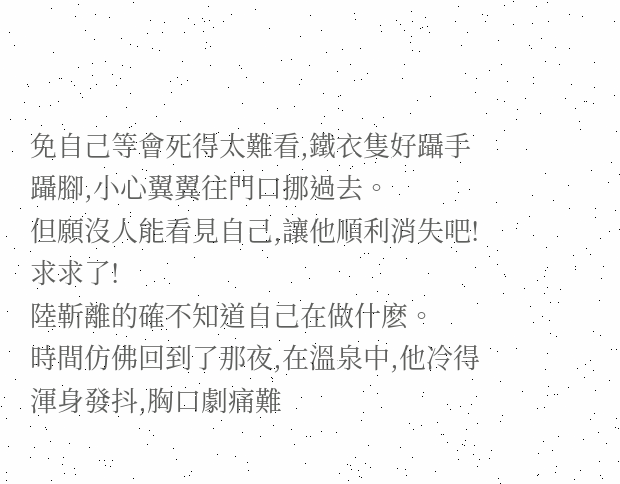免自己等會死得太難看,鐵衣隻好躡手躡腳,小心翼翼往門口挪過去。
但願沒人能看見自己,讓他順利消失吧!
求求了!
陸靳離的確不知道自己在做什麽。
時間仿佛回到了那夜,在溫泉中,他冷得渾身發抖,胸口劇痛難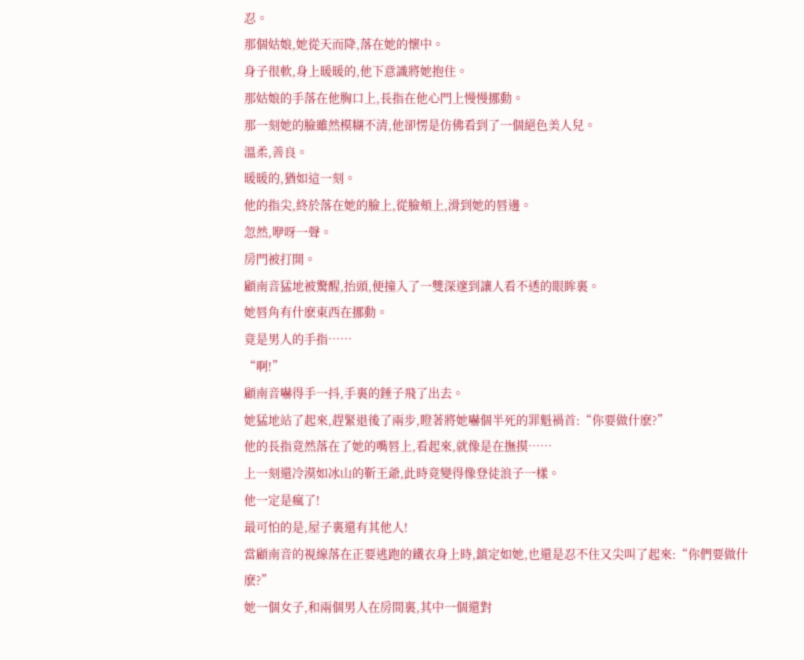忍。
那個姑娘,她從天而降,落在她的懷中。
身子很軟,身上暖暖的,他下意識將她抱住。
那姑娘的手落在他胸口上,長指在他心門上慢慢挪動。
那一刻她的臉雖然模糊不清,他卻愣是仿佛看到了一個絕色美人兒。
溫柔,善良。
暖暖的,猶如這一刻。
他的指尖,終於落在她的臉上,從臉頰上,滑到她的唇邊。
忽然,咿呀一聲。
房門被打開。
顧南音猛地被驚醒,抬頭,便撞入了一雙深邃到讓人看不透的眼眸裏。
她唇角有什麽東西在挪動。
竟是男人的手指……
“啊!”
顧南音嚇得手一抖,手裏的錘子飛了出去。
她猛地站了起來,趕緊退後了兩步,瞪著將她嚇個半死的罪魁禍首:“你要做什麽?”
他的長指竟然落在了她的嘴唇上,看起來,就像是在撫摸……
上一刻還冷漠如冰山的靳王爺,此時竟變得像登徒浪子一樣。
他一定是瘋了!
最可怕的是,屋子裏還有其他人!
當顧南音的視線落在正要逃跑的鐵衣身上時,鎮定如她,也還是忍不住又尖叫了起來:“你們要做什麽?”
她一個女子,和兩個男人在房間裏,其中一個還對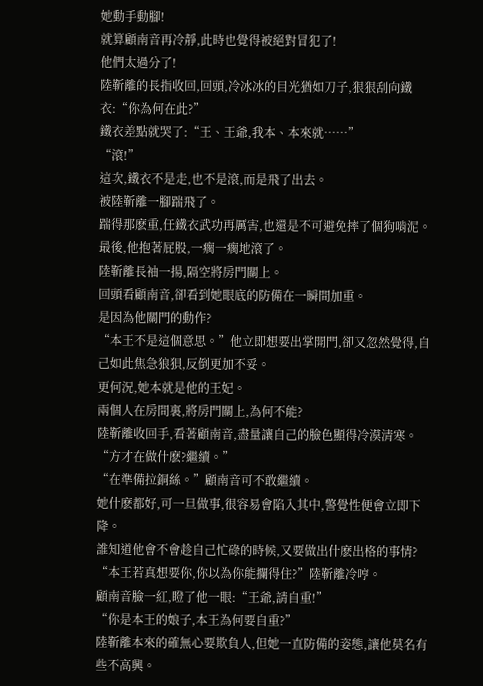她動手動腳!
就算顧南音再冷靜,此時也覺得被絕對冒犯了!
他們太過分了!
陸靳離的長指收回,回頭,冷冰冰的目光猶如刀子,狠狠刮向鐵衣:“你為何在此?”
鐵衣差點就哭了:“王、王爺,我本、本來就……”
“滾!”
這次,鐵衣不是走,也不是滾,而是飛了出去。
被陸靳離一腳踹飛了。
踹得那麽重,任鐵衣武功再厲害,也還是不可避免摔了個狗啃泥。
最後,他抱著屁股,一瘸一瘸地滾了。
陸靳離長袖一揚,隔空將房門關上。
回頭看顧南音,卻看到她眼底的防備在一瞬間加重。
是因為他關門的動作?
“本王不是這個意思。”他立即想要出掌開門,卻又忽然覺得,自己如此焦急狼狽,反倒更加不妥。
更何況,她本就是他的王妃。
兩個人在房間裏,將房門關上,為何不能?
陸靳離收回手,看著顧南音,盡量讓自己的臉色顯得冷漠清寒。
“方才在做什麽?繼續。”
“在準備拉銅絲。”顧南音可不敢繼續。
她什麽都好,可一旦做事,很容易會陷入其中,警覺性便會立即下降。
誰知道他會不會趁自己忙碌的時候,又要做出什麽出格的事情?
“本王若真想要你,你以為你能攔得住?”陸靳離冷哼。
顧南音臉一紅,瞪了他一眼:“王爺,請自重!”
“你是本王的娘子,本王為何要自重?”
陸靳離本來的確無心要欺負人,但她一直防備的姿態,讓他莫名有些不高興。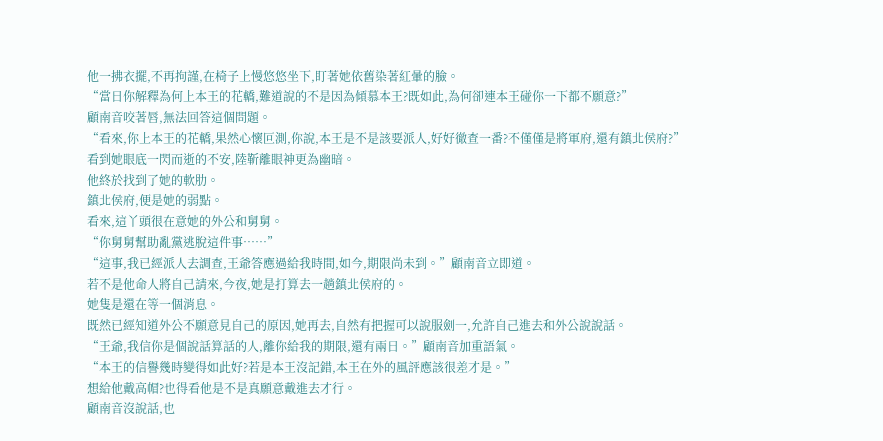他一拂衣擺,不再拘謹,在椅子上慢悠悠坐下,盯著她依舊染著紅暈的臉。
“當日你解釋為何上本王的花轎,難道說的不是因為傾慕本王?既如此,為何卻連本王碰你一下都不願意?”
顧南音咬著唇,無法回答這個問題。
“看來,你上本王的花轎,果然心懷叵測,你說,本王是不是該要派人,好好徹查一番?不僅僅是將軍府,還有鎮北侯府?”
看到她眼底一閃而逝的不安,陸靳離眼神更為幽暗。
他終於找到了她的軟肋。
鎮北侯府,便是她的弱點。
看來,這丫頭很在意她的外公和舅舅。
“你舅舅幫助亂黨逃脫這件事……”
“這事,我已經派人去調查,王爺答應過給我時間,如今,期限尚未到。”顧南音立即道。
若不是他命人將自己請來,今夜,她是打算去一趟鎮北侯府的。
她隻是還在等一個消息。
既然已經知道外公不願意見自己的原因,她再去,自然有把握可以說服劍一,允許自己進去和外公說說話。
“王爺,我信你是個說話算話的人,離你給我的期限,還有兩日。”顧南音加重語氣。
“本王的信譽幾時變得如此好?若是本王沒記錯,本王在外的風評應該很差才是。”
想給他戴高帽?也得看他是不是真願意戴進去才行。
顧南音沒說話,也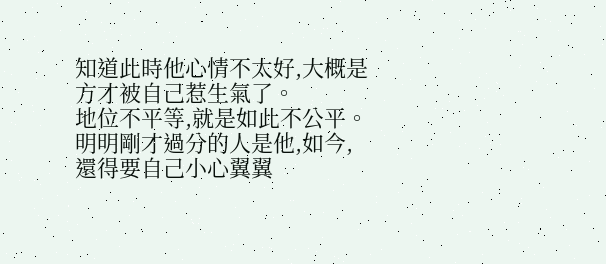知道此時他心情不太好,大概是方才被自己惹生氣了。
地位不平等,就是如此不公平。
明明剛才過分的人是他,如今,還得要自己小心翼翼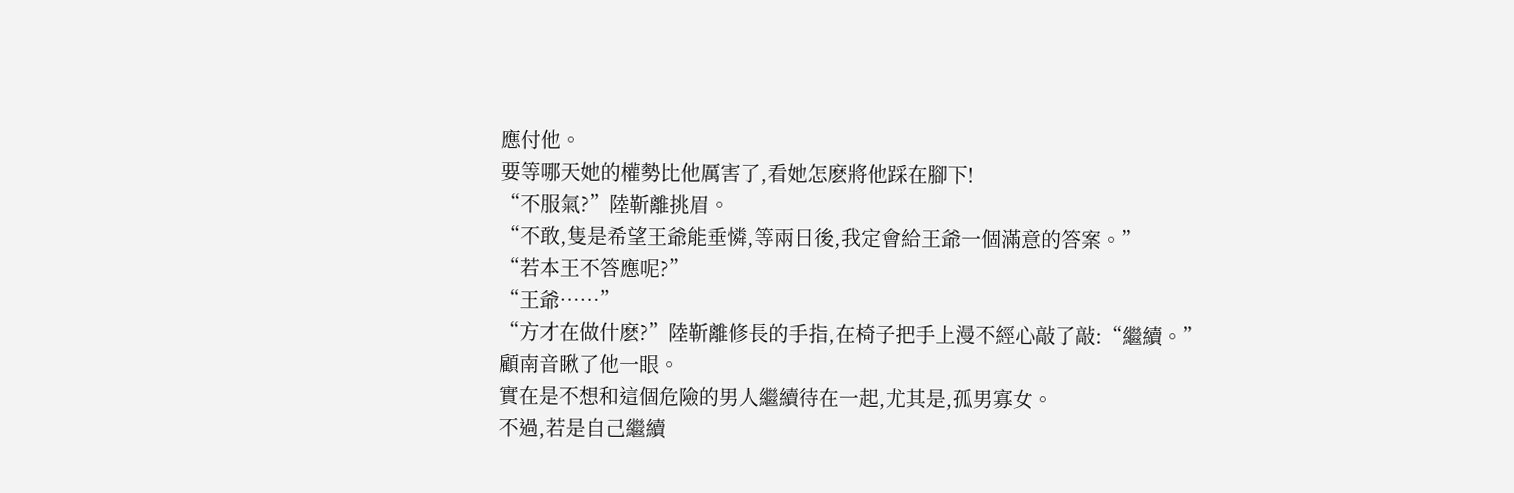應付他。
要等哪天她的權勢比他厲害了,看她怎麽將他踩在腳下!
“不服氣?”陸靳離挑眉。
“不敢,隻是希望王爺能垂憐,等兩日後,我定會給王爺一個滿意的答案。”
“若本王不答應呢?”
“王爺……”
“方才在做什麽?”陸靳離修長的手指,在椅子把手上漫不經心敲了敲:“繼續。”
顧南音瞅了他一眼。
實在是不想和這個危險的男人繼續待在一起,尤其是,孤男寡女。
不過,若是自己繼續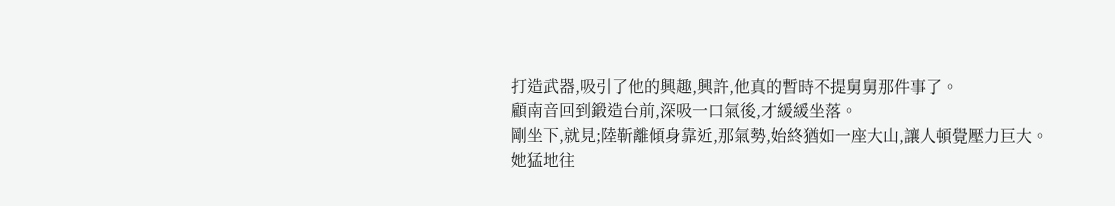打造武器,吸引了他的興趣,興許,他真的暫時不提舅舅那件事了。
顧南音回到鍛造台前,深吸一口氣後,才緩緩坐落。
剛坐下,就見;陸靳離傾身靠近,那氣勢,始終猶如一座大山,讓人頓覺壓力巨大。
她猛地往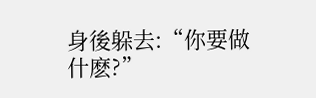身後躲去:“你要做什麽?”